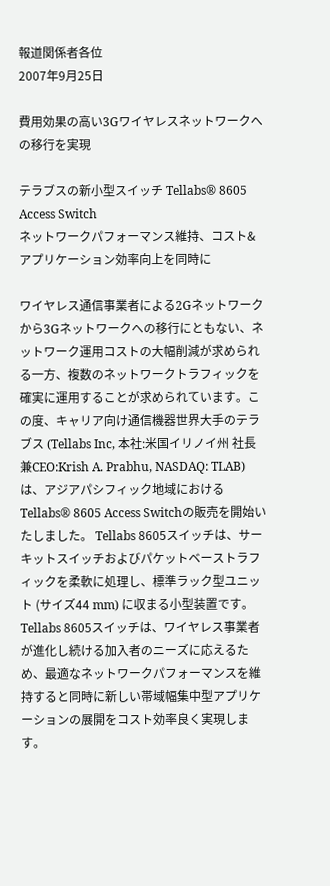報道関係者各位
2007年9月25日

費用効果の高い3Gワイヤレスネットワークへの移行を実現

テラブスの新小型スイッチ Tellabs® 8605 Access Switch
ネットワークパフォーマンス維持、コスト&アプリケーション効率向上を同時に

ワイヤレス通信事業者による2Gネットワークから3Gネットワークへの移行にともない、ネットワーク運用コストの大幅削減が求められる一方、複数のネットワークトラフィックを確実に運用することが求められています。この度、キャリア向け通信機器世界大手のテラブス (Tellabs Inc, 本社:米国イリノイ州 社長兼CEO:Krish A. Prabhu, NASDAQ: TLAB) は、アジアパシフィック地域における Tellabs® 8605 Access Switchの販売を開始いたしました。 Tellabs 8605スイッチは、サーキットスイッチおよびパケットベーストラフィックを柔軟に処理し、標準ラック型ユニット (サイズ44 mm) に収まる小型装置です。 Tellabs 8605スイッチは、ワイヤレス事業者が進化し続ける加入者のニーズに応えるため、最適なネットワークパフォーマンスを維持すると同時に新しい帯域幅集中型アプリケーションの展開をコスト効率良く実現します。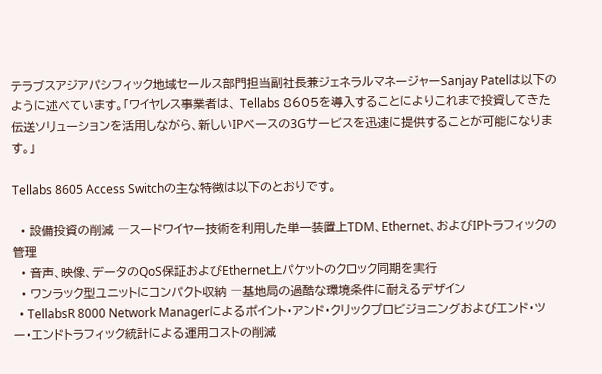テラブスアジアパシフィック地域セールス部門担当副社長兼ジェネラルマネージャーSanjay Patelは以下のように述べています。「ワイヤレス事業者は、 Tellabs 8605を導入することによりこれまで投資してきた伝送ソリューションを活用しながら、新しいIPベースの3Gサービスを迅速に提供することが可能になります。」

Tellabs 8605 Access Switchの主な特徴は以下のとおりです。

  • 設備投資の削減 ―スードワイヤー技術を利用した単一装置上TDM、Ethernet、およびIPトラフィックの管理
  • 音声、映像、データのQoS保証およびEthernet上パケットのクロック同期を実行
  • ワンラック型ユニットにコンパクト収納 ―基地局の過酷な環境条件に耐えるデザイン
  • TellabsR 8000 Network Managerによるポイント・アンド・クリックプロビジョニングおよびエンド・ツー・エンドトラフィック統計による運用コストの削減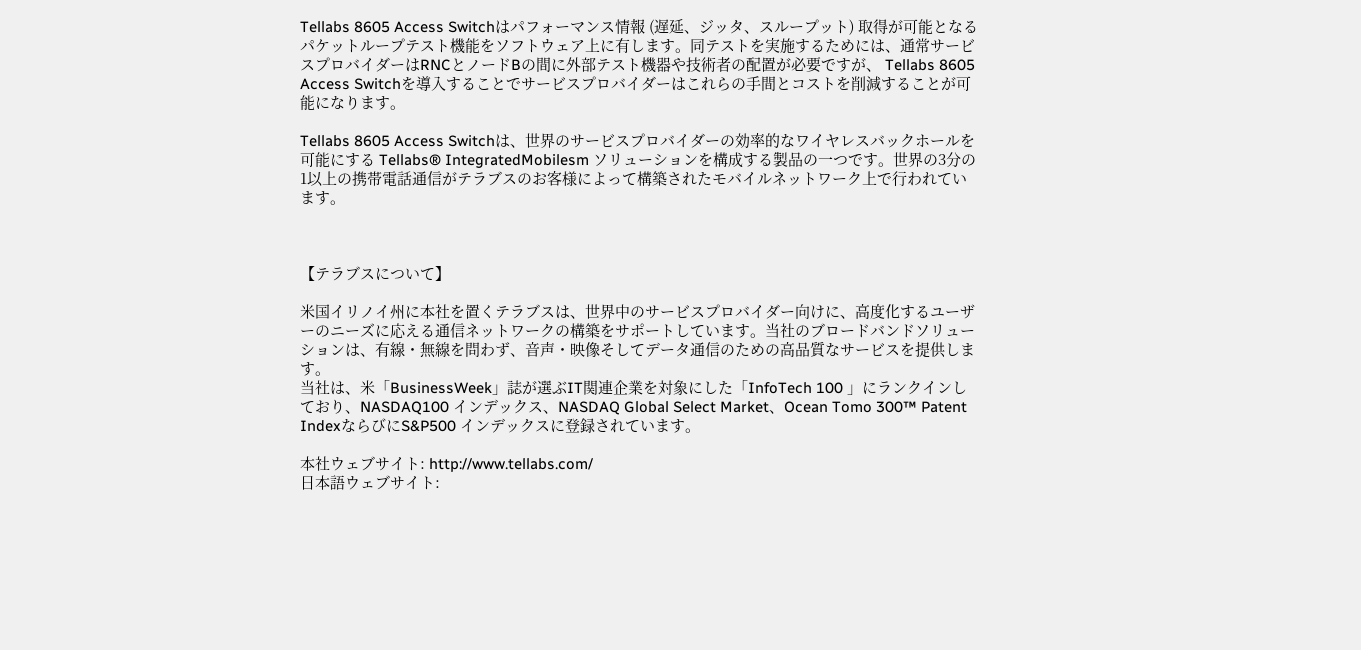Tellabs 8605 Access Switchはパフォーマンス情報 (遅延、ジッタ、スループット) 取得が可能となるパケットループテスト機能をソフトウェア上に有します。同テストを実施するためには、通常サービスプロバイダーはRNCとノードBの間に外部テスト機器や技術者の配置が必要ですが、 Tellabs 8605 Access Switchを導入することでサービスプロバイダーはこれらの手間とコストを削減することが可能になります。

Tellabs 8605 Access Switchは、世界のサービスプロバイダーの効率的なワイヤレスバックホールを可能にする Tellabs® IntegratedMobilesm ソリューションを構成する製品の一つです。世界の3分の1以上の携帯電話通信がテラブスのお客様によって構築されたモバイルネットワーク上で行われています。



【テラブスについて】

米国イリノイ州に本社を置くテラブスは、世界中のサービスプロバイダー向けに、高度化するユーザーのニーズに応える通信ネットワークの構築をサポートしています。当社のブロードバンドソリューションは、有線・無線を問わず、音声・映像そしてデータ通信のための高品質なサービスを提供します。
当社は、米「BusinessWeek」誌が選ぶIT関連企業を対象にした「InfoTech 100 」にランクインしており、NASDAQ100 インデックス、NASDAQ Global Select Market、Ocean Tomo 300™ Patent IndexならびにS&P500 インデックスに登録されています。

本社ウェブサイト: http://www.tellabs.com/
日本語ウェブサイト: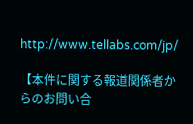http://www.tellabs.com/jp/

【本件に関する報道関係者からのお問い合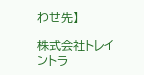わせ先】

株式会社トレイントラ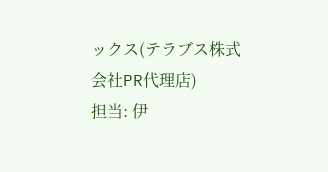ックス(テラブス株式会社PR代理店)
担当: 伊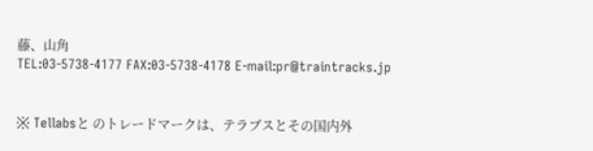藤、山角
TEL:03-5738-4177 FAX:03-5738-4178 E-mail:pr@traintracks.jp


※ Tellabsと のトレードマークは、テラブスとその国内外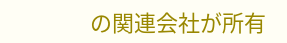の関連会社が所有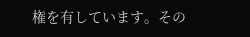権を有しています。その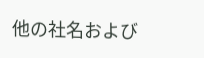他の社名および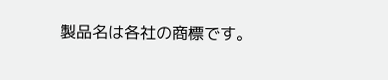製品名は各社の商標です。